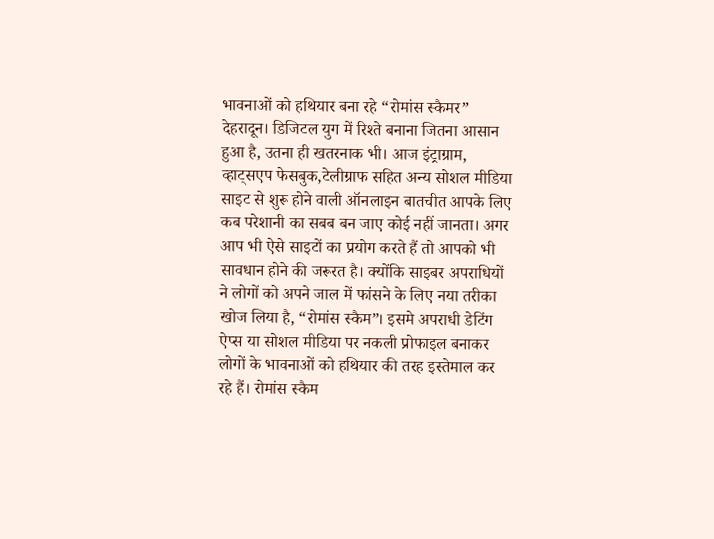भावनाओं को हथियार बना रहे “रोमांस स्कैमर”
देहरादून। डिजिटल युग में रिश्ते बनाना जितना आसान हुआ है, उतना ही खतरनाक भी। आज इंट्राग्राम, व्हाट्सएप फेसबुक,टेलीग्राफ सहित अन्य सोशल मीडिया साइट से शुरू होने वाली ऑनलाइन बातचीत आपके लिए कब परेशानी का सबब बन जाए कोई नहीं जानता। अगर आप भी ऐसे साइटों का प्रयोग करते हैं तो आपको भी सावधान होने की जरूरत है। क्योंकि साइबर अपराधियों ने लोगों को अपने जाल में फांसने के लिए नया तरीका खोज लिया है, “रोमांस स्कैम”। इसमे अपराधी डेटिंग ऐप्स या सोशल मीडिया पर नकली प्रोफाइल बनाकर लोगों के भावनाओं को हथियार की तरह इस्तेमाल कर रहे हैं। रोमांस स्कैम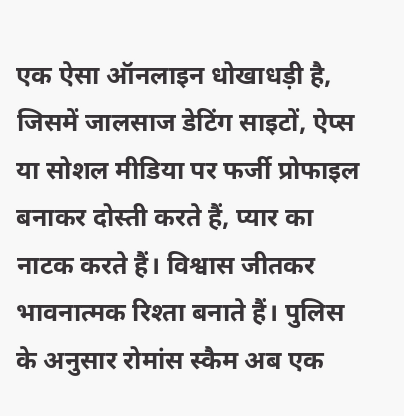एक ऐसा ऑनलाइन धोखाधड़ी है, जिसमें जालसाज डेटिंग साइटों, ऐप्स या सोशल मीडिया पर फर्जी प्रोफाइल बनाकर दोस्ती करते हैं, प्यार का नाटक करते हैं। विश्वास जीतकर भावनात्मक रिश्ता बनाते हैं। पुलिस के अनुसार रोमांस स्कैम अब एक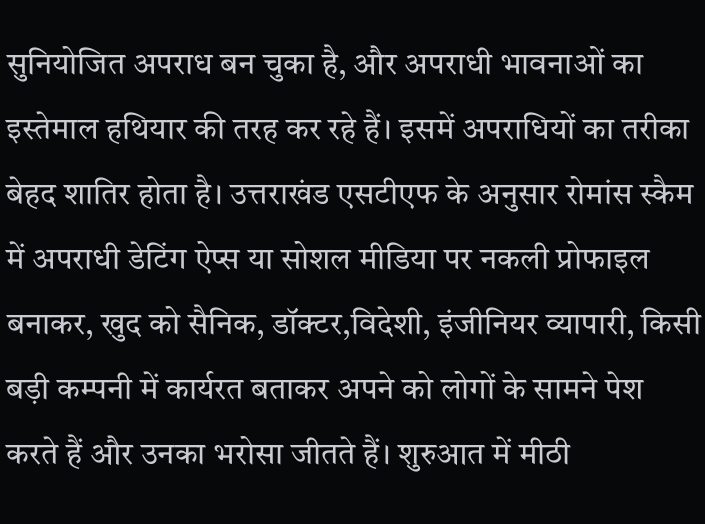सुनियोजित अपराध बन चुका है, और अपराधी भावनाओं का इस्तेमाल हथियार की तरह कर रहे हैं। इसमें अपराधियों का तरीका बेहद शातिर होता है। उत्तराखंड एसटीएफ के अनुसार रोमांस स्कैम में अपराधी डेटिंग ऐप्स या सोशल मीडिया पर नकली प्रोफाइल बनाकर, खुद को सैनिक, डॉक्टर,विदेशी, इंजीनियर व्यापारी, किसी बड़ी कम्पनी में कार्यरत बताकर अपने को लोगों के सामने पेश करते हैं और उनका भरोसा जीतते हैं। शुरुआत में मीठी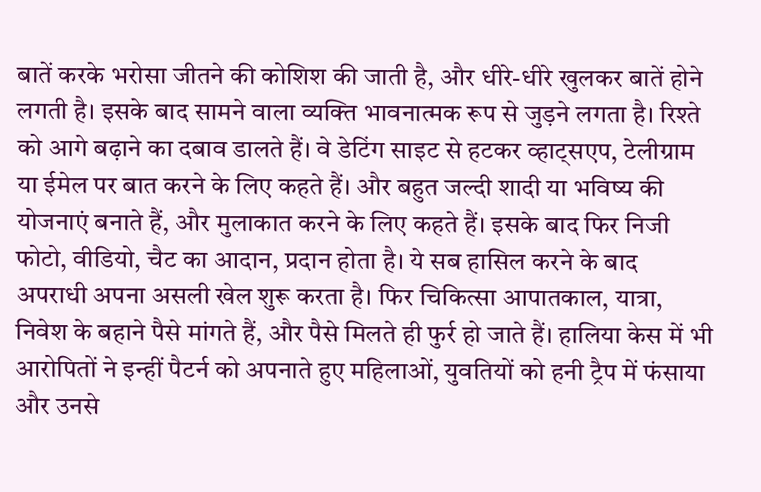बातें करके भरोसा जीतने की कोशिश की जाती है, और धीरे-धीरे खुलकर बातें होने लगती है। इसके बाद सामने वाला व्यक्ति भावनात्मक रूप से जुड़ने लगता है। रिश्ते को आगे बढ़ाने का दबाव डालते हैं। वे डेटिंग साइट से हटकर व्हाट्सएप, टेलीग्राम या ईमेल पर बात करने के लिए कहते हैं। और बहुत जल्दी शादी या भविष्य की योजनाएं बनाते हैं, और मुलाकात करने के लिए कहते हैं। इसके बाद फिर निजी फोटो, वीडियो, चैट का आदान, प्रदान होता है। ये सब हासिल करने के बाद अपराधी अपना असली खेल शुरू करता है। फिर चिकित्सा आपातकाल, यात्रा, निवेश के बहाने पैसे मांगते हैं, और पैसे मिलते ही फुर्र हो जाते हैं। हालिया केस में भी आरोपितों ने इन्हीं पैटर्न को अपनाते हुए महिलाओं, युवतियों को हनी ट्रैप में फंसाया और उनसे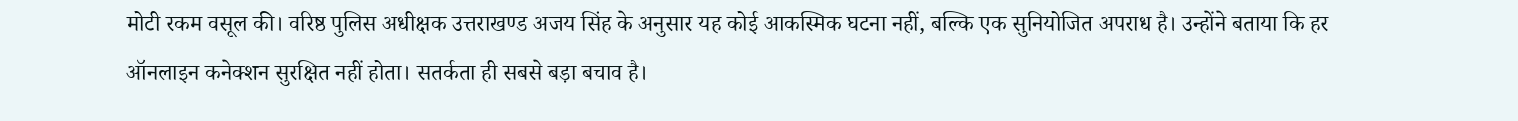मोटी रकम वसूल की। वरिष्ठ पुलिस अधीक्षक उत्तराखण्ड अजय सिंह के अनुसार यह कोई आकस्मिक घटना नहीं, बल्कि एक सुनियोजित अपराध है। उन्होंने बताया कि हर ऑनलाइन कनेक्शन सुरक्षित नहीं होता। सतर्कता ही सबसे बड़ा बचाव है।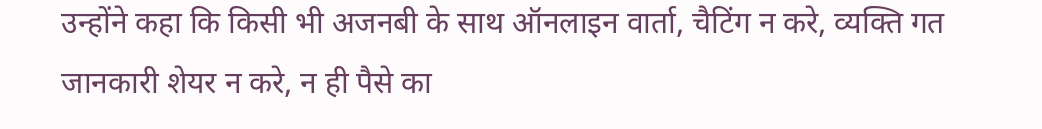उन्होंने कहा कि किसी भी अजनबी के साथ ऑनलाइन वार्ता, चैटिंग न करे, व्यक्ति गत जानकारी शेयर न करे, न ही पैसे का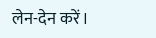लेन-देन करें।